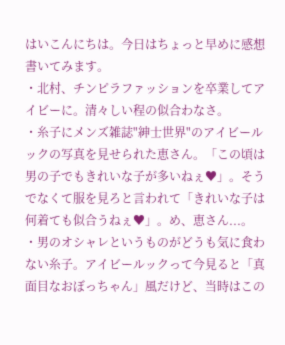はいこんにちは。今日はちょっと早めに感想書いてみます。
・北村、チンピラファッションを卒業してアイビーに。清々しい程の似合わなさ。
・糸子にメンズ雑誌"紳士世界"のアイビールックの写真を見せられた恵さん。「この頃は男の子でもきれいな子が多いねぇ♥」。そうでなくて服を見ろと言われて「きれいな子は何着ても似合うねぇ♥」。め、恵さん...。
・男のオシャレというものがどうも気に食わない糸子。アイビールックって今見ると「真面目なおぼっちゃん」風だけど、当時はこの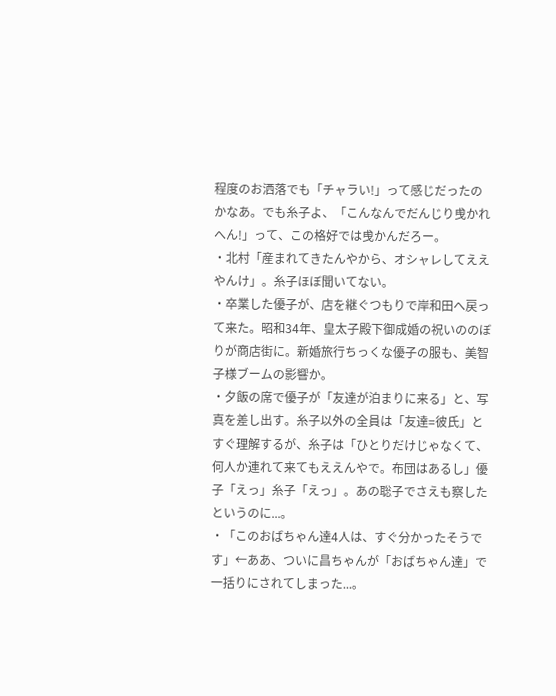程度のお洒落でも「チャラい!」って感じだったのかなあ。でも糸子よ、「こんなんでだんじり曵かれへん!」って、この格好では曵かんだろー。
・北村「産まれてきたんやから、オシャレしてええやんけ」。糸子ほぼ聞いてない。
・卒業した優子が、店を継ぐつもりで岸和田へ戻って来た。昭和34年、皇太子殿下御成婚の祝いののぼりが商店街に。新婚旅行ちっくな優子の服も、美智子様ブームの影響か。
・夕飯の席で優子が「友達が泊まりに来る」と、写真を差し出す。糸子以外の全員は「友達=彼氏」とすぐ理解するが、糸子は「ひとりだけじゃなくて、何人か連れて来てもええんやで。布団はあるし」優子「えっ」糸子「えっ」。あの聡子でさえも察したというのに...。
・「このおばちゃん達4人は、すぐ分かったそうです」←ああ、ついに昌ちゃんが「おばちゃん達」で一括りにされてしまった...。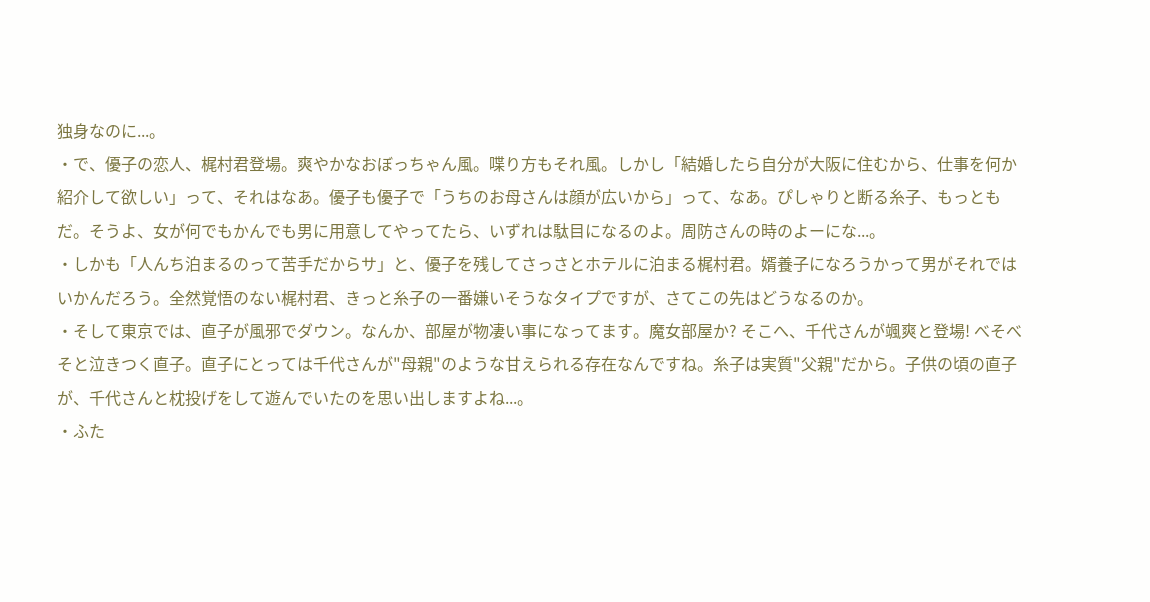独身なのに...。
・で、優子の恋人、梶村君登場。爽やかなおぼっちゃん風。喋り方もそれ風。しかし「結婚したら自分が大阪に住むから、仕事を何か紹介して欲しい」って、それはなあ。優子も優子で「うちのお母さんは顔が広いから」って、なあ。ぴしゃりと断る糸子、もっともだ。そうよ、女が何でもかんでも男に用意してやってたら、いずれは駄目になるのよ。周防さんの時のよーにな...。
・しかも「人んち泊まるのって苦手だからサ」と、優子を残してさっさとホテルに泊まる梶村君。婿養子になろうかって男がそれではいかんだろう。全然覚悟のない梶村君、きっと糸子の一番嫌いそうなタイプですが、さてこの先はどうなるのか。
・そして東京では、直子が風邪でダウン。なんか、部屋が物凄い事になってます。魔女部屋か? そこへ、千代さんが颯爽と登場! べそべそと泣きつく直子。直子にとっては千代さんが"母親"のような甘えられる存在なんですね。糸子は実質"父親"だから。子供の頃の直子が、千代さんと枕投げをして遊んでいたのを思い出しますよね...。
・ふた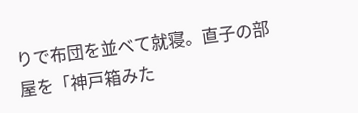りで布団を並べて就寝。直子の部屋を「神戸箱みた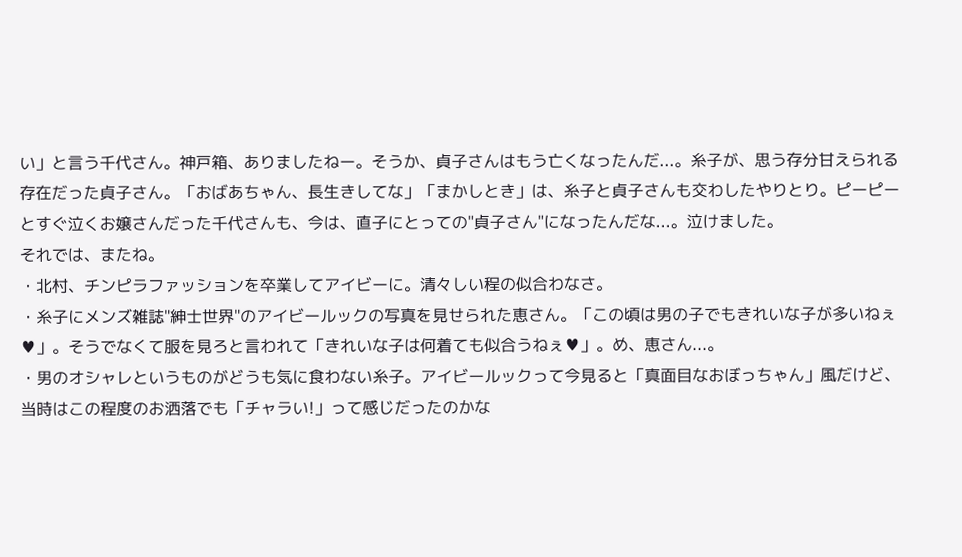い」と言う千代さん。神戸箱、ありましたねー。そうか、貞子さんはもう亡くなったんだ...。糸子が、思う存分甘えられる存在だった貞子さん。「おばあちゃん、長生きしてな」「まかしとき」は、糸子と貞子さんも交わしたやりとり。ピーピーとすぐ泣くお嬢さんだった千代さんも、今は、直子にとっての"貞子さん"になったんだな...。泣けました。
それでは、またね。
・北村、チンピラファッションを卒業してアイビーに。清々しい程の似合わなさ。
・糸子にメンズ雑誌"紳士世界"のアイビールックの写真を見せられた恵さん。「この頃は男の子でもきれいな子が多いねぇ♥」。そうでなくて服を見ろと言われて「きれいな子は何着ても似合うねぇ♥」。め、恵さん...。
・男のオシャレというものがどうも気に食わない糸子。アイビールックって今見ると「真面目なおぼっちゃん」風だけど、当時はこの程度のお洒落でも「チャラい!」って感じだったのかな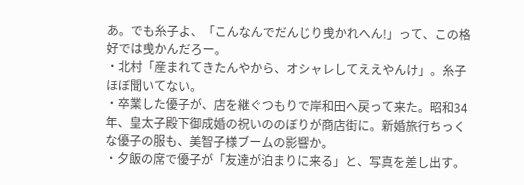あ。でも糸子よ、「こんなんでだんじり曵かれへん!」って、この格好では曵かんだろー。
・北村「産まれてきたんやから、オシャレしてええやんけ」。糸子ほぼ聞いてない。
・卒業した優子が、店を継ぐつもりで岸和田へ戻って来た。昭和34年、皇太子殿下御成婚の祝いののぼりが商店街に。新婚旅行ちっくな優子の服も、美智子様ブームの影響か。
・夕飯の席で優子が「友達が泊まりに来る」と、写真を差し出す。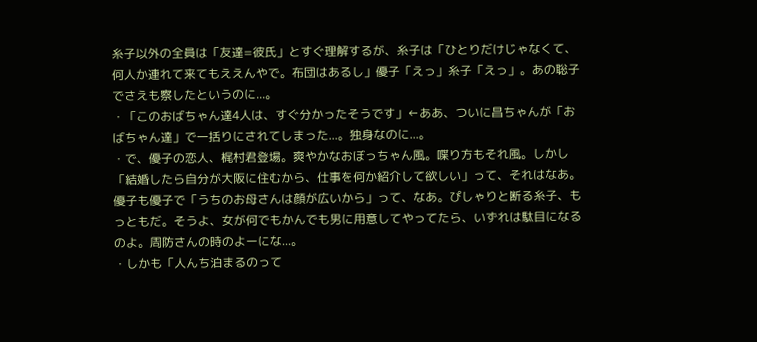糸子以外の全員は「友達=彼氏」とすぐ理解するが、糸子は「ひとりだけじゃなくて、何人か連れて来てもええんやで。布団はあるし」優子「えっ」糸子「えっ」。あの聡子でさえも察したというのに...。
・「このおばちゃん達4人は、すぐ分かったそうです」←ああ、ついに昌ちゃんが「おばちゃん達」で一括りにされてしまった...。独身なのに...。
・で、優子の恋人、梶村君登場。爽やかなおぼっちゃん風。喋り方もそれ風。しかし「結婚したら自分が大阪に住むから、仕事を何か紹介して欲しい」って、それはなあ。優子も優子で「うちのお母さんは顔が広いから」って、なあ。ぴしゃりと断る糸子、もっともだ。そうよ、女が何でもかんでも男に用意してやってたら、いずれは駄目になるのよ。周防さんの時のよーにな...。
・しかも「人んち泊まるのって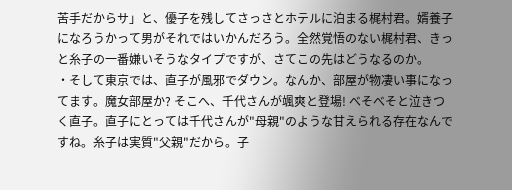苦手だからサ」と、優子を残してさっさとホテルに泊まる梶村君。婿養子になろうかって男がそれではいかんだろう。全然覚悟のない梶村君、きっと糸子の一番嫌いそうなタイプですが、さてこの先はどうなるのか。
・そして東京では、直子が風邪でダウン。なんか、部屋が物凄い事になってます。魔女部屋か? そこへ、千代さんが颯爽と登場! べそべそと泣きつく直子。直子にとっては千代さんが"母親"のような甘えられる存在なんですね。糸子は実質"父親"だから。子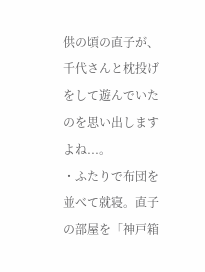供の頃の直子が、千代さんと枕投げをして遊んでいたのを思い出しますよね...。
・ふたりで布団を並べて就寝。直子の部屋を「神戸箱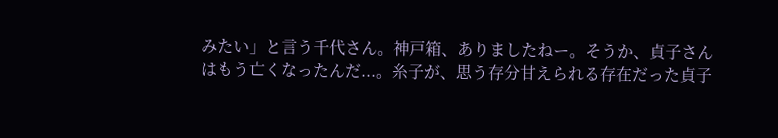みたい」と言う千代さん。神戸箱、ありましたねー。そうか、貞子さんはもう亡くなったんだ...。糸子が、思う存分甘えられる存在だった貞子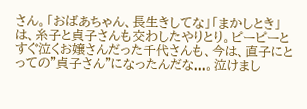さん。「おばあちゃん、長生きしてな」「まかしとき」は、糸子と貞子さんも交わしたやりとり。ピーピーとすぐ泣くお嬢さんだった千代さんも、今は、直子にとっての"貞子さん"になったんだな...。泣けまし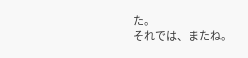た。
それでは、またね。